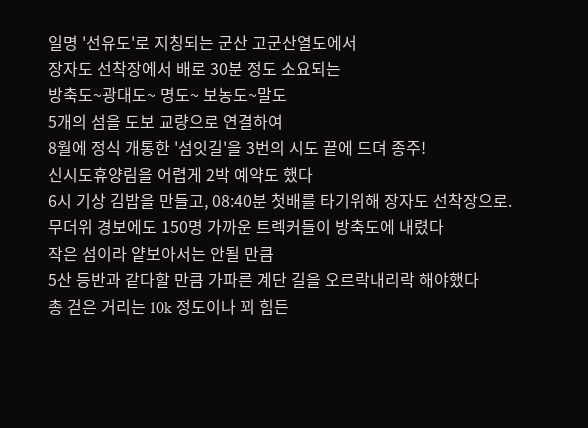일명 '선유도'로 지칭되는 군산 고군산열도에서
장자도 선착장에서 배로 30분 정도 소요되는
방축도~광대도~ 명도~ 보농도~말도
5개의 섬을 도보 교량으로 연결하여
8월에 정식 개통한 '섬잇길'을 3번의 시도 끝에 드뎌 종주!
신시도휴양림을 어렵게 2박 예약도 했다
6시 기상 김밥을 만들고, 08:40분 첫배를 타기위해 장자도 선착장으로.
무더위 경보에도 150명 가까운 트렉커들이 방축도에 내렸다
작은 섬이라 얕보아서는 안될 만큼
5산 등반과 같다할 만큼 가파른 계단 길을 오르락내리락 해야했다
총 걷은 거리는 10k 정도이나 꾀 힘든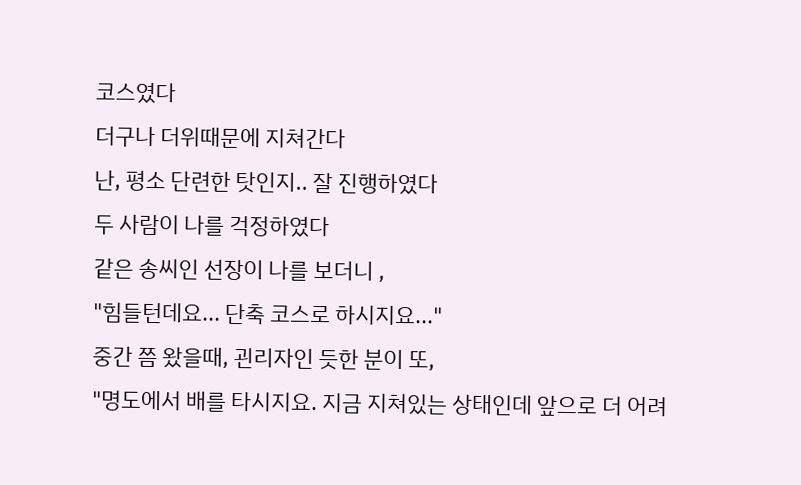코스였다
더구나 더위때문에 지쳐간다
난, 평소 단련한 탓인지.. 잘 진행하였다
두 사람이 나를 걱정하였다
같은 송씨인 선장이 나를 보더니 ,
"힘들턴데요... 단축 코스로 하시지요..."
중간 쯤 왔을때, 괸리자인 듯한 분이 또,
"명도에서 배를 타시지요. 지금 지쳐있는 상태인데 앞으로 더 어려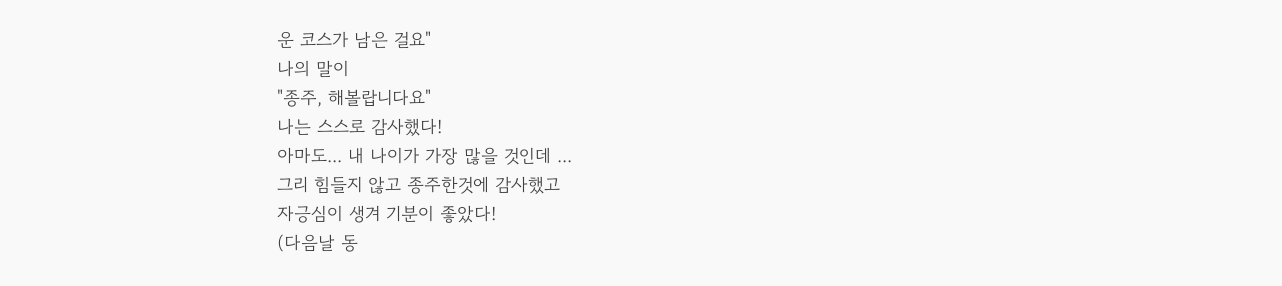운 코스가 남은 걸요"
나의 말이
"종주, 해볼랍니다요"
나는 스스로 감사했다!
아마도... 내 나이가 가장 많을 것인데 ...
그리 힘들지 않고 종주한것에 감사했고
자긍심이 생겨 기분이 좋았다!
(다음날 동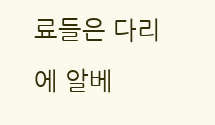료들은 다리에 알베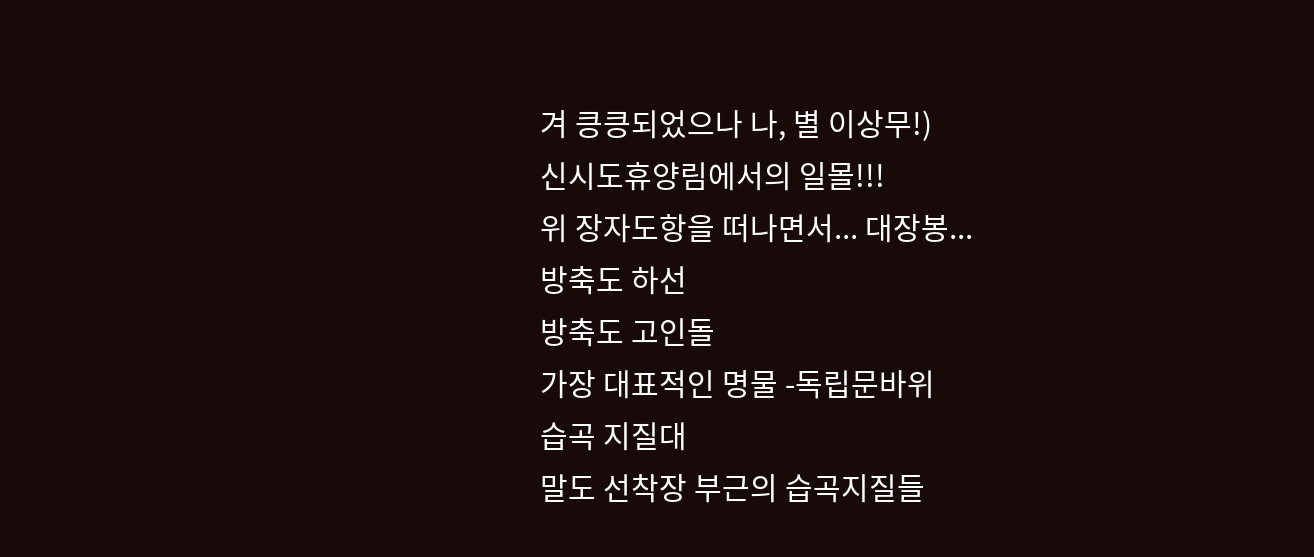겨 킁킁되었으나 나, 별 이상무!)
신시도휴양림에서의 일몰!!!
위 장자도항을 떠나면서... 대장봉...
방축도 하선
방축도 고인돌
가장 대표적인 명물 -독립문바위
습곡 지질대
말도 선착장 부근의 습곡지질들